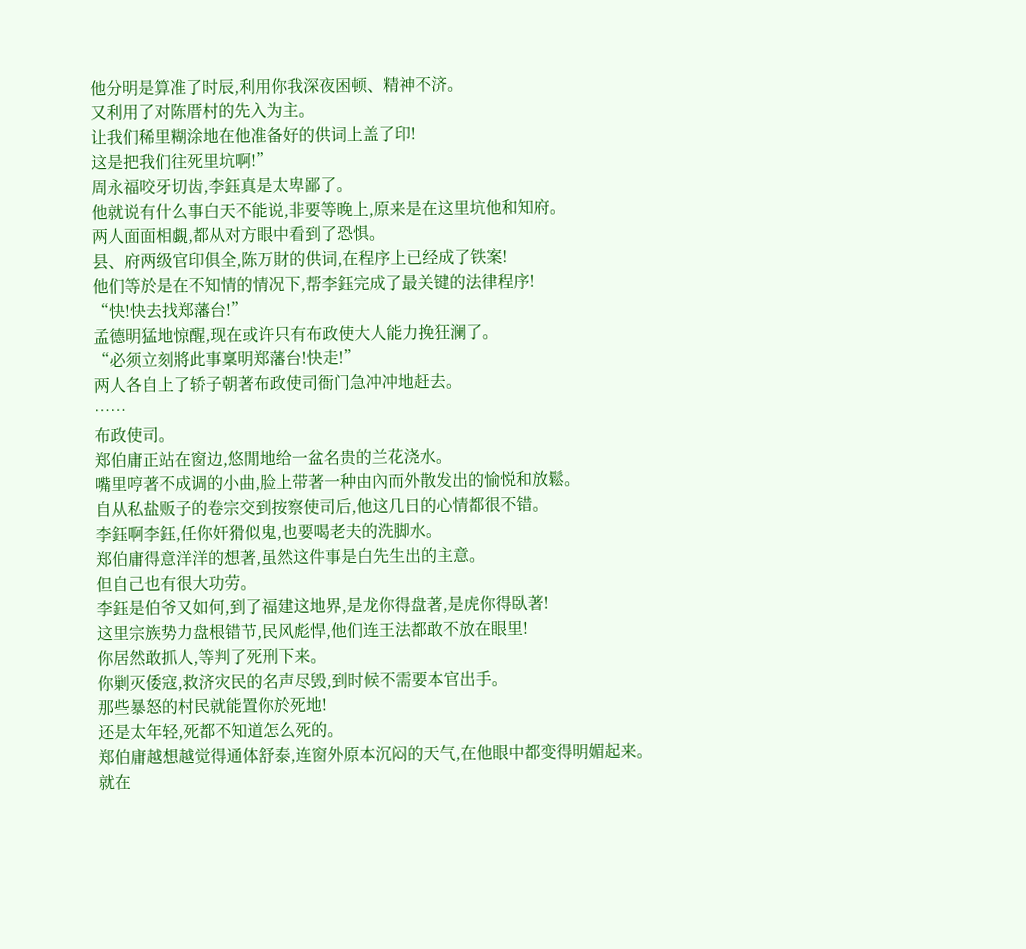他分明是算准了时辰,利用你我深夜困顿、精神不济。
又利用了对陈厝村的先入为主。
让我们稀里糊涂地在他准备好的供词上盖了印!
这是把我们往死里坑啊!”
周永福咬牙切齿,李鈺真是太卑鄙了。
他就说有什么事白天不能说,非要等晚上,原来是在这里坑他和知府。
两人面面相覷,都从对方眼中看到了恐惧。
县、府两级官印俱全,陈万財的供词,在程序上已经成了铁案!
他们等於是在不知情的情况下,帮李鈺完成了最关键的法律程序!
“快!快去找郑藩台!”
孟德明猛地惊醒,现在或许只有布政使大人能力挽狂澜了。
“必须立刻將此事稟明郑藩台!快走!”
两人各自上了轿子朝著布政使司衙门急冲冲地赶去。
……
布政使司。
郑伯庸正站在窗边,悠閒地给一盆名贵的兰花浇水。
嘴里哼著不成调的小曲,脸上带著一种由內而外散发出的愉悦和放鬆。
自从私盐贩子的卷宗交到按察使司后,他这几日的心情都很不错。
李鈺啊李鈺,任你奸猾似鬼,也要喝老夫的洗脚水。
郑伯庸得意洋洋的想著,虽然这件事是白先生出的主意。
但自己也有很大功劳。
李鈺是伯爷又如何,到了福建这地界,是龙你得盘著,是虎你得臥著!
这里宗族势力盘根错节,民风彪悍,他们连王法都敢不放在眼里!
你居然敢抓人,等判了死刑下来。
你剿灭倭寇,救济灾民的名声尽毁,到时候不需要本官出手。
那些暴怒的村民就能置你於死地!
还是太年轻,死都不知道怎么死的。
郑伯庸越想越觉得通体舒泰,连窗外原本沉闷的天气,在他眼中都变得明媚起来。
就在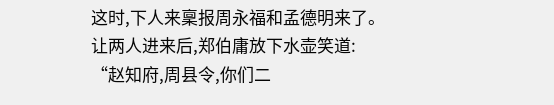这时,下人来稟报周永福和孟德明来了。
让两人进来后,郑伯庸放下水壶笑道:
“赵知府,周县令,你们二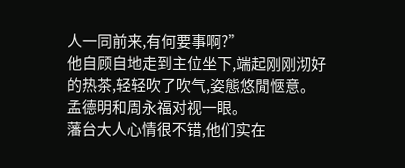人一同前来,有何要事啊?”
他自顾自地走到主位坐下,端起刚刚沏好的热茶,轻轻吹了吹气,姿態悠閒愜意。
孟德明和周永福对视一眼。
藩台大人心情很不错,他们实在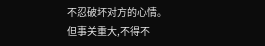不忍破坏对方的心情。
但事关重大,不得不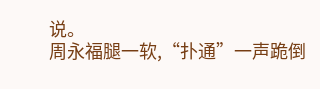说。
周永福腿一软,“扑通”一声跪倒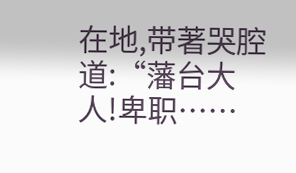在地,带著哭腔道:“藩台大人!卑职……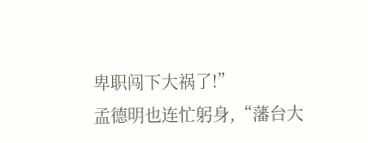卑职闯下大祸了!”
孟德明也连忙躬身,“藩台大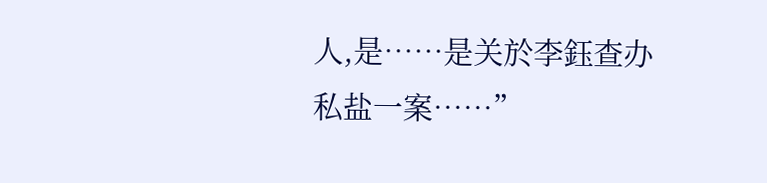人,是……是关於李鈺查办私盐一案……”